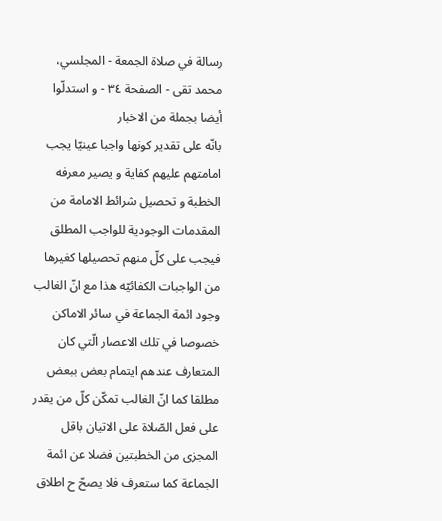رسالة في صلاة الجمعة - المجلسي، محمد تقى - الصفحة ٣٤ - و استدلّوا أيضا بجملة من الاخبار
بانّه على تقدير كونها واجبا عينيّا يجب امامتهم عليهم كفاية و يصير معرفه الخطبة و تحصيل شرائط الامامة من المقدمات الوجودية للواجب المطلق فيجب على كلّ منهم تحصيلها كغيرها من الواجبات الكفائيّه هذا مع انّ الغالب وجود ائمة الجماعة في سائر الاماكن خصوصا في تلك الاعصار الّتي كان المتعارف عندهم ايتمام بعض ببعض مطلقا كما انّ الغالب تمكّن كلّ من يقدر على فعل الصّلاة على الاتيان باقل المجزى من الخطبتين فضلا عن ائمة الجماعة كما ستعرف فلا يصحّ ح اطلاق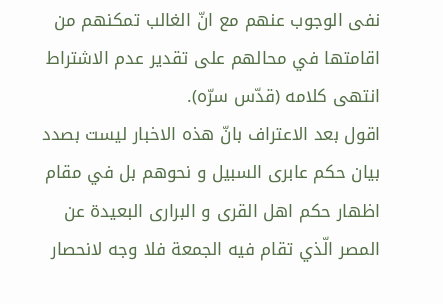نفى الوجوب عنهم مع انّ الغالب تمكنهم من اقامتها في محالهم على تقدير عدم الاشتراط انتهى كلامه (قدّس سرّه).
اقول بعد الاعتراف بانّ هذه الاخبار ليست بصدد بيان حكم عابرى السبيل و نحوهم بل في مقام اظهار حكم اهل القرى و البرارى البعيدة عن المصر الّذي تقام فيه الجمعة فلا وجه لانحصار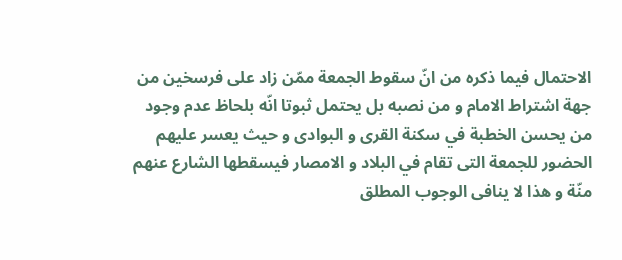الاحتمال فيما ذكره من انّ سقوط الجمعة ممّن زاد على فرسخين من جهة اشتراط الامام و من نصبه بل يحتمل ثبوتا انّه بلحاظ عدم وجود من يحسن الخطبة في سكنة القرى و البوادى و حيث يعسر عليهم الحضور للجمعة التى تقام في البلاد و الامصار فيسقطها الشارع عنهم منّة و هذا لا ينافى الوجوب المطلق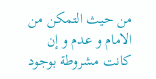من حيث التمكن من الامام و عدم و إن كانت مشروطة بوجود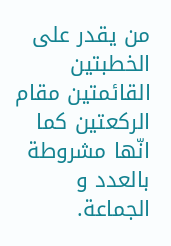من يقدر على الخطبتين القائمتين مقام الركعتين كما انّها مشروطة بالعدد و الجماعة.